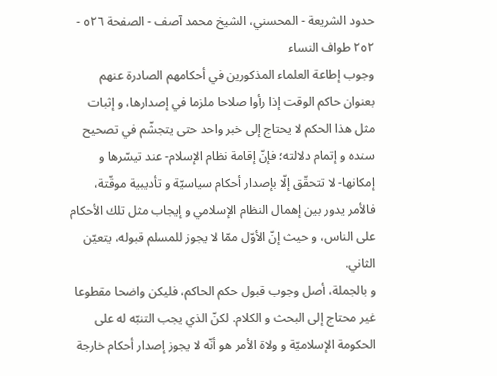حدود الشريعة - المحسني، الشيخ محمد آصف - الصفحة ٥٢٦ - ٢٥٢ طواف النساء
وجوب إطاعة العلماء المذكورين في أحكامهم الصادرة عنهم بعنوان حاكم الوقت إذا رأوا صلاحا ملزما في إصدارها، و إثبات مثل هذا الحكم لا يحتاج إلى خبر واحد حتى يتجشّم في تصحيح سنده و إتمام دلالته؛ فإنّ إقامة نظام الإسلام- عند تيسّرها و إمكانها- لا تتحقّق إلّا بإصدار أحكام سياسيّة و تأديبية موقّتة، فالأمر يدور بين إهمال النظام الإسلامي و إيجاب مثل تلك الأحكام على الناس، و حيث إنّ الأوّل ممّا لا يجوز للمسلم قبوله، يتعيّن الثاني.
و بالجملة، أصل وجوب قبول حكم الحاكم، فليكن واضحا مقطوعا غير محتاج إلى البحث و الكلام. لكنّ الذي يجب التنبّه له على الحكومة الإسلاميّة و ولاة الأمر هو أنّه لا يجوز إصدار أحكام خارجة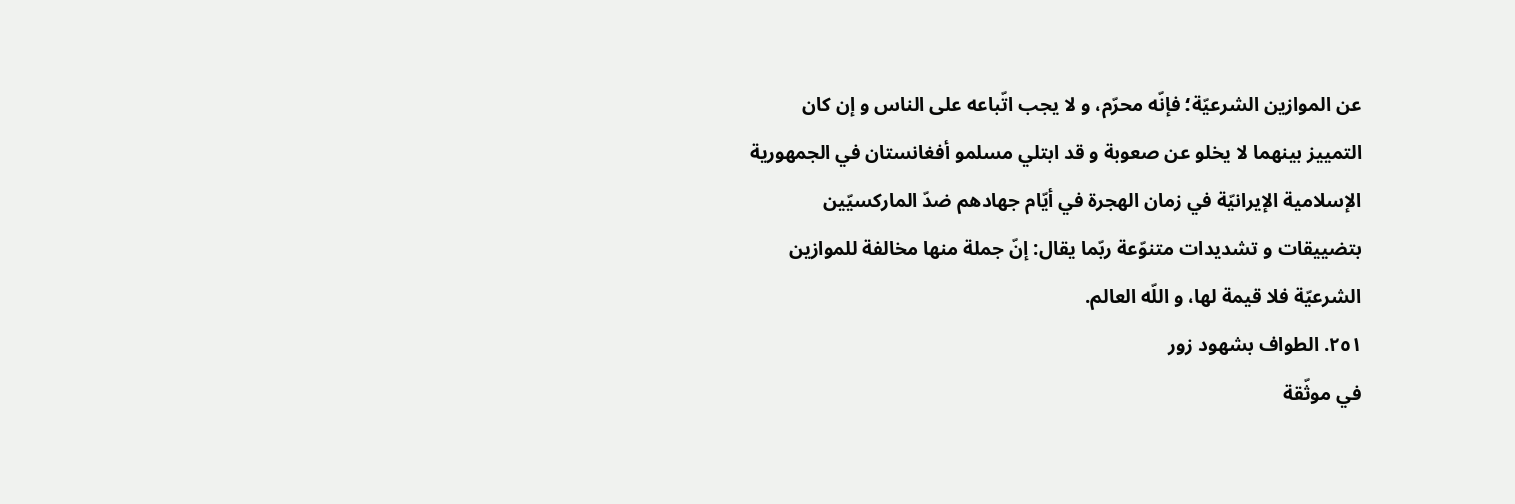عن الموازين الشرعيّة؛ فإنّه محرّم، و لا يجب اتّباعه على الناس و إن كان التمييز بينهما لا يخلو عن صعوبة و قد ابتلي مسلمو أفغانستان في الجمهورية الإسلامية الإيرانيّة في زمان الهجرة في أيّام جهادهم ضدّ الماركسيّين بتضييقات و تشديدات متنوّعة ربّما يقال: إنّ جملة منها مخالفة للموازين الشرعيّة فلا قيمة لها، و اللّه العالم.
٢٥١. الطواف بشهود زور
في موثّقة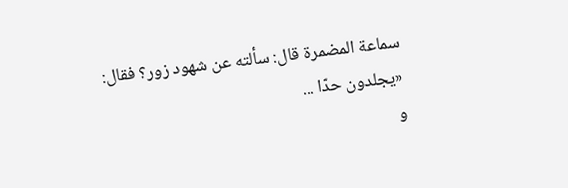سماعة المضمرة قال: سألته عن شهود زور؟ فقال: «يجلدون حدّا ...
و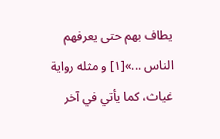يطاف بهم حتى يعرفهم الناس ...»[١] و مثله رواية غياث، كما يأتي في آخر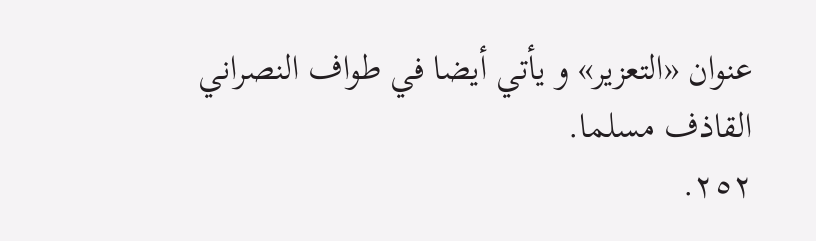عنوان «التعزير» و يأتي أيضا في طواف النصراني القاذف مسلما.
٢٥٢.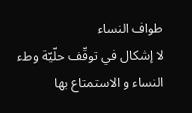طواف النساء
لا إشكال في توقّف حلّيّة وطء النساء و الاستمتاع بها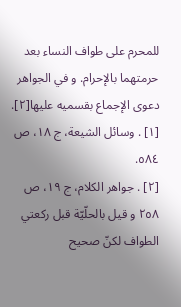للمحرم على طواف النساء بعد حرمتهما بالإحرام. و في الجواهر دعوى الإجماع بقسميه عليها[٢].
[١] . وسائل الشيعة، ج ١٨، ص ٥٨٤.
[٢] . جواهر الكلام، ج ١٩، ص ٢٥٨ و قيل بالحلّيّة قبل ركعتي الطواف لكنّ صحيح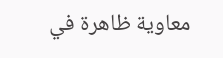معاوية ظاهرة في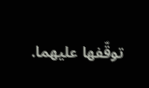توقّفها عليهما.